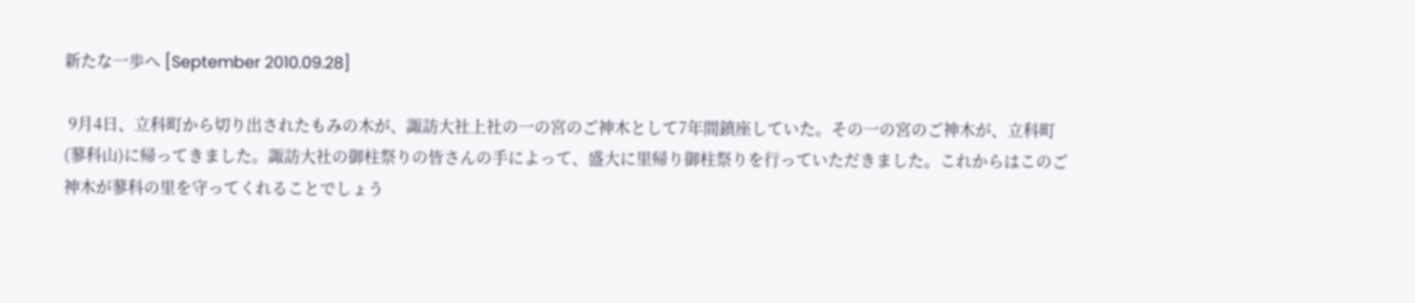新たな一歩へ [September 2010.09.28]

 9月4日、立科町から切り出されたもみの木が、諏訪大社上社の一の宮のご神木として7年間鎮座していた。その一の宮のご神木が、立科町(蓼科山)に帰ってきました。諏訪大社の御柱祭りの皆さんの手によって、盛大に里帰り御柱祭りを行っていただきました。これからはこのご神木が蓼科の里を守ってくれることでしょう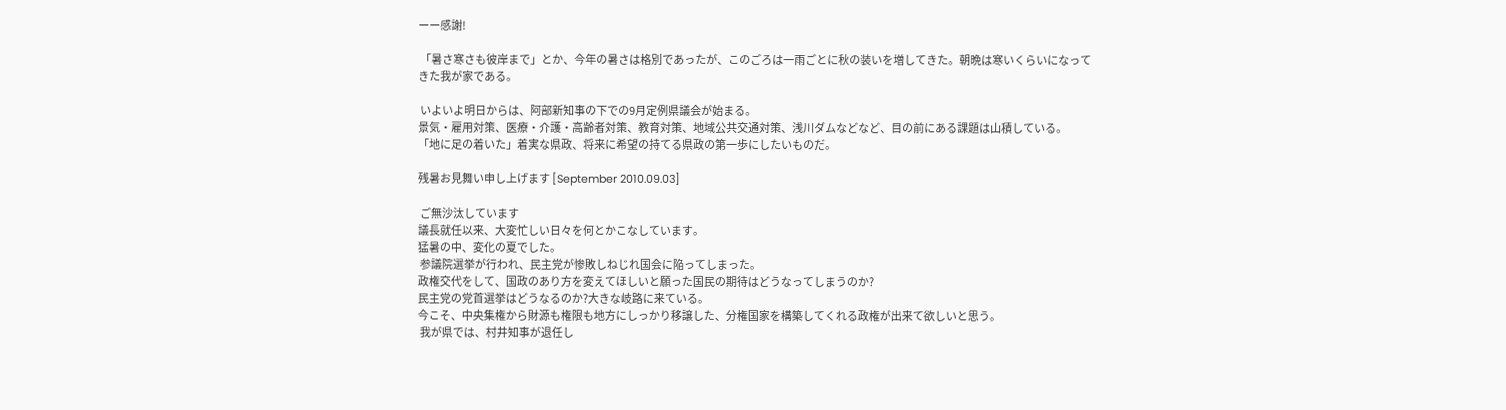ーー感謝!

 「暑さ寒さも彼岸まで」とか、今年の暑さは格別であったが、このごろは一雨ごとに秋の装いを増してきた。朝晩は寒いくらいになってきた我が家である。

 いよいよ明日からは、阿部新知事の下での9月定例県議会が始まる。
景気・雇用対策、医療・介護・高齢者対策、教育対策、地域公共交通対策、浅川ダムなどなど、目の前にある課題は山積している。
「地に足の着いた」着実な県政、将来に希望の持てる県政の第一歩にしたいものだ。

残暑お見舞い申し上げます [September 2010.09.03]

 ご無沙汰しています
議長就任以来、大変忙しい日々を何とかこなしています。
猛暑の中、変化の夏でした。
 参議院選挙が行われ、民主党が惨敗しねじれ国会に陥ってしまった。
政権交代をして、国政のあり方を変えてほしいと願った国民の期待はどうなってしまうのか?
民主党の党首選挙はどうなるのか?大きな岐路に来ている。
今こそ、中央集権から財源も権限も地方にしっかり移譲した、分権国家を構築してくれる政権が出来て欲しいと思う。
 我が県では、村井知事が退任し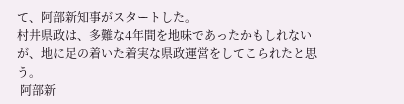て、阿部新知事がスタートした。
村井県政は、多難な4年間を地味であったかもしれないが、地に足の着いた着実な県政運営をしてこられたと思う。
 阿部新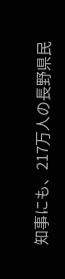知事にも、217万人の長野県民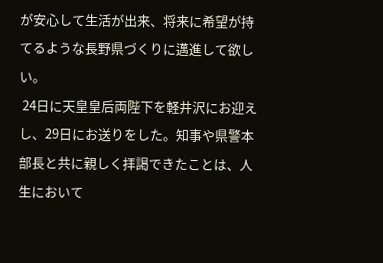が安心して生活が出来、将来に希望が持てるような長野県づくりに邁進して欲しい。
 24日に天皇皇后両陛下を軽井沢にお迎えし、29日にお送りをした。知事や県警本部長と共に親しく拝謁できたことは、人生において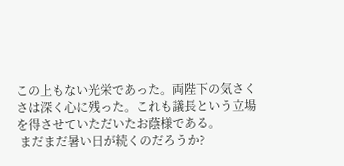この上もない光栄であった。両陛下の気さくさは深く心に残った。これも議長という立場を得させていただいたお蔭様である。
 まだまだ暑い日が続くのだろうか?